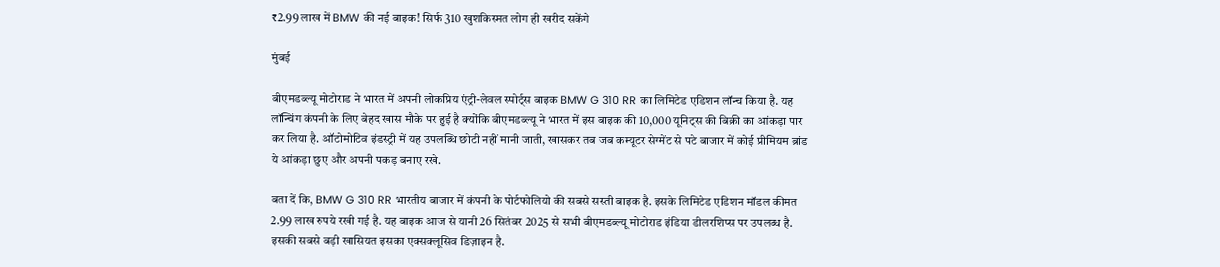₹2.99 लाख में BMW की नई बाइक! सिर्फ 310 खुशकिस्मत लोग ही खरीद सकेंगे

मुंबई

बीएमडब्ल्यू मोटोराड ने भारत में अपनी लोकप्रिय एंट्री-लेवल स्पोर्ट्स बाइक BMW G 310 RR का लिमिटेड एडिशन लॉन्च किया है. यह लॉन्चिंग कंपनी के लिए बेहद खास मौके पर हुई है क्योंकि बीएमडब्ल्यू ने भारत में इस बाइक की 10,000 यूनिट्स की बिक्री का आंकड़ा पार कर लिया है. ऑटोमोटिव इंडस्ट्री में यह उपलब्धि छोटी नहीं मानी जाती, खासकर तब जब कम्यूटर सेग्मेंट से पटे बाजार में कोई प्रीमियम ब्रांड ये आंकड़ा छुए और अपनी पकड़ बनाए रखे.

बता दें कि, BMW G 310 RR भारतीय बाजार में कंपनी के पोर्टफोलियो की सबसे सस्ती बाइक है. इसके लिमिटेड एडिशन मॉडल कीमत 2.99 लाख रुपये रखी गई है. यह बाइक आज से यानी 26 सितंबर 2025 से सभी बीएमडब्ल्यू मोटोराड इंडिया डीलरशिप्स पर उपलब्ध है. इसकी सबसे बड़ी खासियत इसका एक्सक्लूसिव डिज़ाइन है.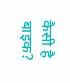कैसी है बाइक?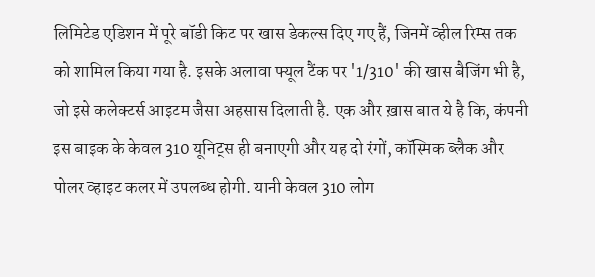लिमिटेड एडिशन में पूरे बॉडी किट पर खास डेकल्स दिए गए हैं, जिनमें व्हील रिम्स तक को शामिल किया गया है. इसके अलावा फ्यूल टैंक पर '1/310' की खास बैजिंग भी है, जो इसे कलेक्टर्स आइटम जैसा अहसास दिलाती है. एक और ख़ास बात ये है कि, कंपनी इस बाइक के केवल 310 यूनिट्स ही बनाएगी और यह दो रंगों, कॉस्मिक ब्लैक और पोलर व्हाइट कलर में उपलब्ध होगी. यानी केवल 310 लोग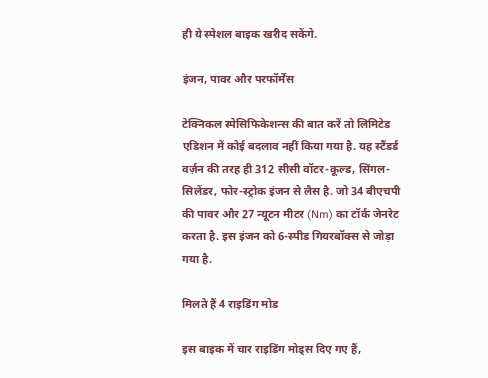ही ये स्पेशल बाइक खरीद सकेंगे.

इंजन, पावर और परफॉर्मेंस

टेक्निकल स्पेसिफिकेशन्स की बात करें तो लिमिटेड एडिशन में कोई बदलाव नहीं किया गया है. यह स्टैंडर्ड वर्ज़न की तरह ही 312 सीसी वॉटर-कूल्ड, सिंगल-सिलेंडर, फोर-स्ट्रोक इंजन से लैस है. जो 34 बीएचपी की पावर और 27 न्यूटन मीटर (Nm) का टॉर्क जेनरेट करता है. इस इंजन को 6-स्पीड गियरबॉक्स से जोड़ा गया है.

मिलते हैं 4 राइडिंग मोड

इस बाइक में चार राइडिंग मोड्स दिए गए हैं,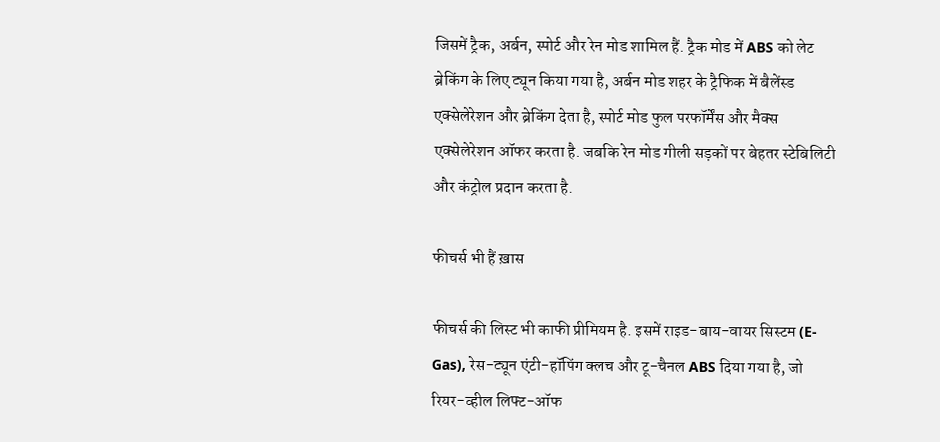जिसमें ट्रैक, अर्बन, स्पोर्ट और रेन मोड शामिल हैं. ट्रैक मोड में ABS को लेट ब्रेकिंग के लिए ट्यून किया गया है, अर्बन मोड शहर के ट्रैफिक में बैलेंस्ड एक्सेलेरेशन और ब्रेकिंग देता है, स्पोर्ट मोड फुल परफॉर्मेंस और मैक्स एक्सेलेरेशन ऑफर करता है. जबकि रेन मोड गीली सड़कों पर बेहतर स्टेबिलिटी और कंट्रोल प्रदान करता है.

फीचर्स भी हैं ख़ास

फीचर्स की लिस्ट भी काफी प्रीमियम है. इसमें राइड-बाय-वायर सिस्टम (E-Gas), रेस-ट्यून एंटी-हॉपिंग क्लच और टू-चैनल ABS दिया गया है, जो रियर-व्हील लिफ्ट-ऑफ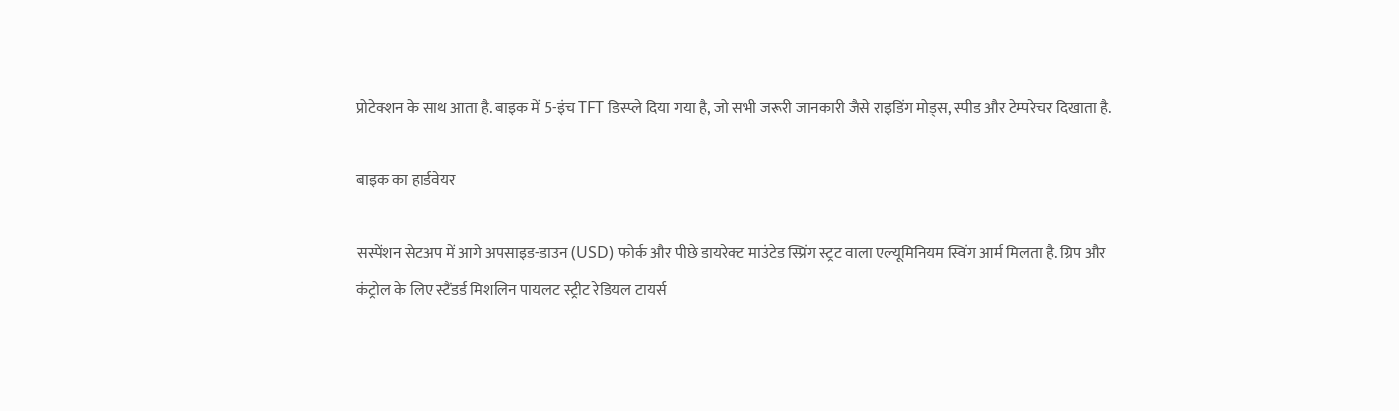प्रोटेक्शन के साथ आता है. बाइक में 5-इंच TFT डिस्प्ले दिया गया है, जो सभी जरूरी जानकारी जैसे राइडिंग मोड्स, स्पीड और टेम्परेचर दिखाता है.

बाइक का हार्डवेयर

सस्पेंशन सेटअप में आगे अपसाइड-डाउन (USD) फोर्क और पीछे डायरेक्ट माउंटेड स्प्रिंग स्ट्रट वाला एल्यूमिनियम स्विंग आर्म मिलता है. ग्रिप और कंट्रोल के लिए स्टैंडर्ड मिशलिन पायलट स्ट्रीट रेडियल टायर्स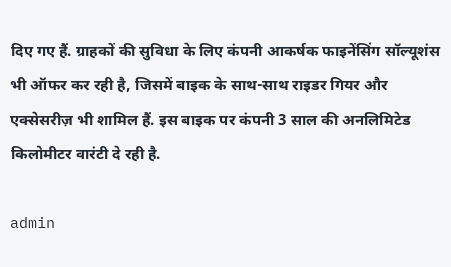दिए गए हैं. ग्राहकों की सुविधा के लिए कंपनी आकर्षक फाइनेंसिंग सॉल्यूशंस भी ऑफर कर रही है, जिसमें बाइक के साथ-साथ राइडर गियर और एक्सेसरीज़ भी शामिल हैं. इस बाइक पर कंपनी 3 साल की अनलिमिटेड किलोमीटर वारंटी दे रही है.

admin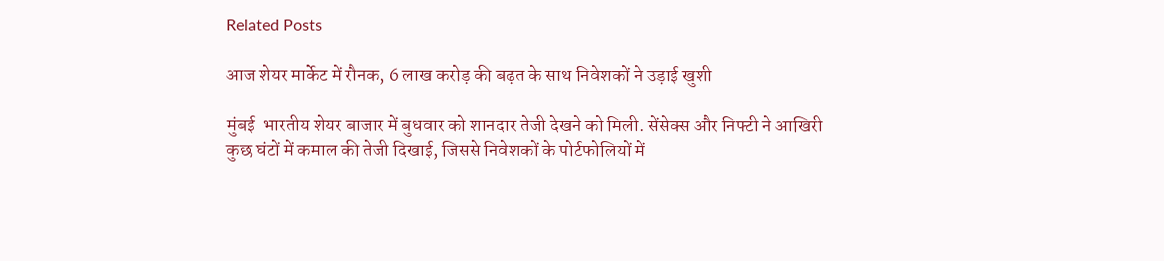Related Posts

आज शेयर मार्केट में रौनक, 6 लाख करोड़ की बढ़त के साथ निवेशकों ने उड़ाई खुशी

मुंबई  भारतीय शेयर बाजार में बुधवार को शानदार तेजी देखने को मिली. सेंसेक्‍स और निफ्टी ने आखिरी कुछ घंटों में कमाल की तेजी दिखाई, जिससे निवेशकों के पोर्टफोलियों में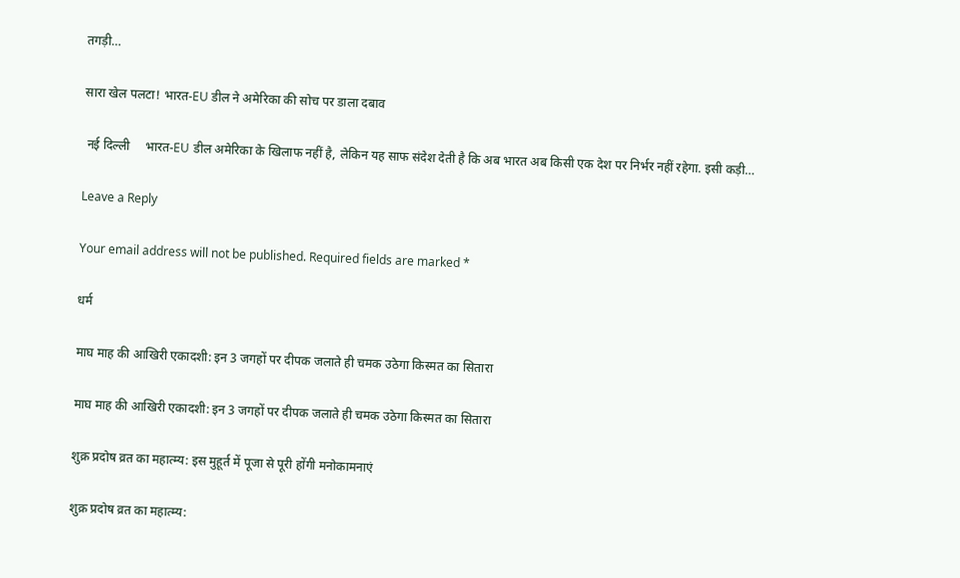तगड़ी…

सारा खेल पलटा! भारत-EU डील ने अमेरिका की सोच पर डाला दबाव

 नई दिल्ली     भारत-EU डील अमेरिका के खिलाफ नहीं है, लेकिन यह साफ संदेश देती है कि अब भारत अब किसी एक देश पर निर्भर नहीं रहेगा. इसी कड़ी…

Leave a Reply

Your email address will not be published. Required fields are marked *

धर्म

माघ माह की आखिरी एकादशी: इन 3 जगहों पर दीपक जलाते ही चमक उठेगा किस्मत का सितारा

माघ माह की आखिरी एकादशी: इन 3 जगहों पर दीपक जलाते ही चमक उठेगा किस्मत का सितारा

शुक्र प्रदोष व्रत का महात्म्य: इस मुहूर्त में पूजा से पूरी होंगी मनोकामनाएं

शुक्र प्रदोष व्रत का महात्म्य: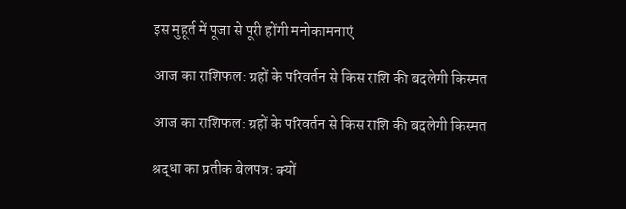इस मुहूर्त में पूजा से पूरी होंगी मनोकामनाएं

आज का राशिफल: ग्रहों के परिवर्तन से किस राशि की बदलेगी किस्मत

आज का राशिफल: ग्रहों के परिवर्तन से किस राशि की बदलेगी किस्मत

श्रद्धा का प्रतीक बेलपत्र: क्यों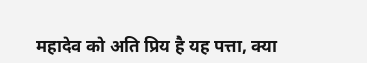महादेव को अति प्रिय है यह पत्ता, क्या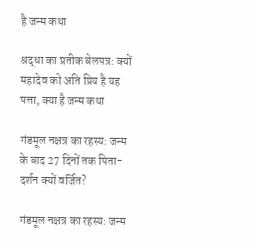है जन्म कथा

श्रद्धा का प्रतीक बेलपत्र: क्यों महादेव को अति प्रिय है यह पत्ता, क्या है जन्म कथा

गंडमूल नक्षत्र का रहस्य: जन्म के बाद 27 दिनों तक पिता-दर्शन क्यों वर्जित?

गंडमूल नक्षत्र का रहस्य: जन्म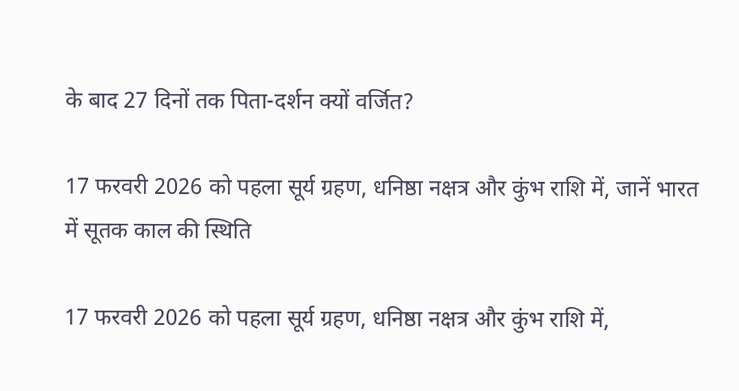के बाद 27 दिनों तक पिता-दर्शन क्यों वर्जित?

17 फरवरी 2026 को पहला सूर्य ग्रहण, धनिष्ठा नक्षत्र और कुंभ राशि में, जानें भारत में सूतक काल की स्थिति

17 फरवरी 2026 को पहला सूर्य ग्रहण, धनिष्ठा नक्षत्र और कुंभ राशि में,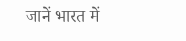जानें भारत में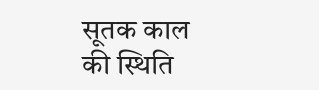सूतक काल की स्थिति